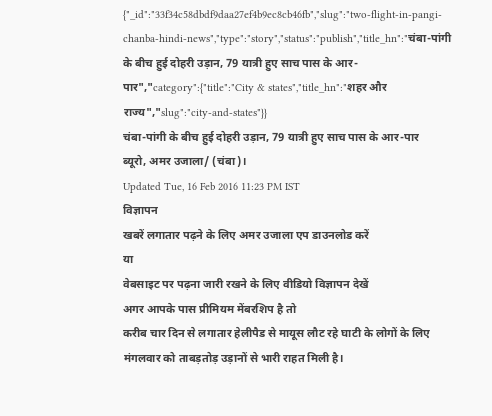{"_id":"33f34c58dbdf9daa27ef4b9ec8cb46fb","slug":"two-flight-in-pangi-chanba-hindi-news","type":"story","status":"publish","title_hn":"चंबा-पांगी के बीच हुई दोहरी उड़ान, 79 यात्री हुए साच पास के आर-पार","category":{"title":"City & states","title_hn":"शहर और राज्य","slug":"city-and-states"}}
चंबा-पांगी के बीच हुई दोहरी उड़ान, 79 यात्री हुए साच पास के आर-पार
ब्यूरो, अमर उजाला/ (चंबा)।
Updated Tue, 16 Feb 2016 11:23 PM IST
विज्ञापन
खबरें लगातार पढ़ने के लिए अमर उजाला एप डाउनलोड करें
या
वेबसाइट पर पढ़ना जारी रखने के लिए वीडियो विज्ञापन देखें
अगर आपके पास प्रीमियम मेंबरशिप है तो
करीब चार दिन से लगातार हेलीपैड से मायूस लौट रहे घाटी के लोगों के लिए मंगलवार को ताबड़तोड़ उड़ानों से भारी राहत मिली है।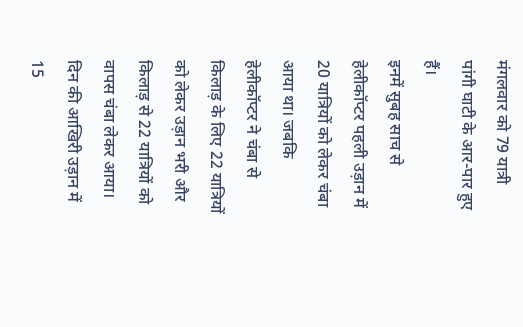मंगलवार को 79 यात्री पांगी घाटी के आर-पार हुए हैं।
इनमें सुबह साच से हेलीकॉप्टर पहली उड़ान में 20 यात्रियों को लेकर चंबा आया था। जबकि हेलीकॉप्टर ने चंबा से किलाड़ के लिए 22 यात्रियों को लेकर उड़ान भरी और किलाड़ से 22 यात्रियों को वापस चंबा लेकर आया। दिन की आखिरी उड़ान में 15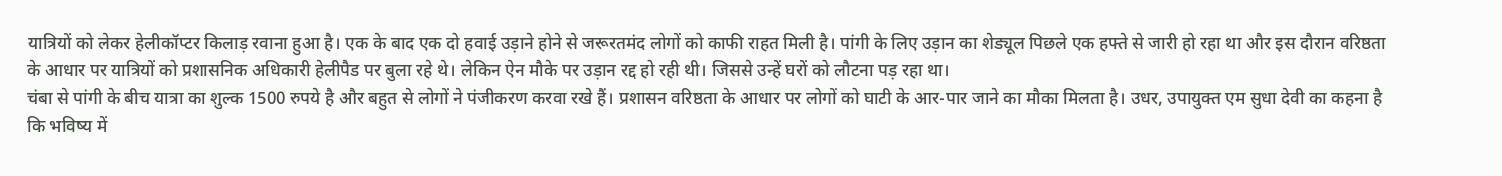यात्रियों को लेकर हेलीकॉप्टर किलाड़ रवाना हुआ है। एक के बाद एक दो हवाई उड़ाने होने से जरूरतमंद लोगों को काफी राहत मिली है। पांगी के लिए उड़ान का शेड्यूल पिछले एक हफ्ते से जारी हो रहा था और इस दौरान वरिष्ठता के आधार पर यात्रियों को प्रशासनिक अधिकारी हेलीपैड पर बुला रहे थे। लेकिन ऐन मौके पर उड़ान रद्द हो रही थी। जिससे उन्हें घरों को लौटना पड़ रहा था।
चंबा से पांगी के बीच यात्रा का शुल्क 1500 रुपये है और बहुत से लोगों ने पंजीकरण करवा रखे हैं। प्रशासन वरिष्ठता के आधार पर लोगों को घाटी के आर-पार जाने का मौका मिलता है। उधर, उपायुक्त एम सुधा देवी का कहना है कि भविष्य में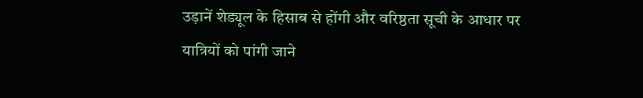उड़ानें शेड्यूल के हिसाब से होंगी और वरिष्ठता सूची के आधार पर यात्रियों को पांगी जाने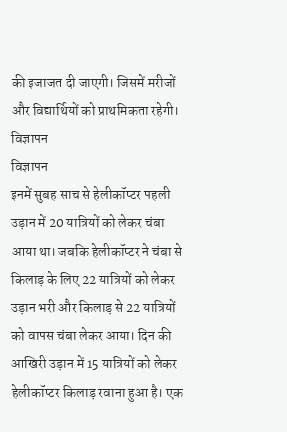की इजाजत दी जाएगी। जिसमें मरीजों और विद्यार्थियों को प्राथमिकता रहेगी।
विज्ञापन
विज्ञापन
इनमें सुबह साच से हेलीकॉप्टर पहली उड़ान में 20 यात्रियों को लेकर चंबा आया था। जबकि हेलीकॉप्टर ने चंबा से किलाड़ के लिए 22 यात्रियों को लेकर उड़ान भरी और किलाड़ से 22 यात्रियों को वापस चंबा लेकर आया। दिन की आखिरी उड़ान में 15 यात्रियों को लेकर हेलीकॉप्टर किलाड़ रवाना हुआ है। एक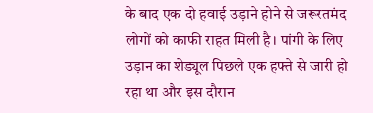के बाद एक दो हवाई उड़ाने होने से जरूरतमंद लोगों को काफी राहत मिली है। पांगी के लिए उड़ान का शेड्यूल पिछले एक हफ्ते से जारी हो रहा था और इस दौरान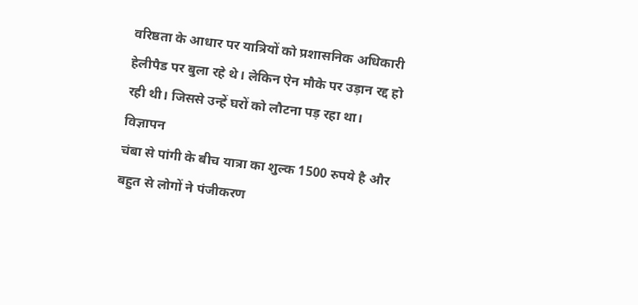वरिष्ठता के आधार पर यात्रियों को प्रशासनिक अधिकारी हेलीपैड पर बुला रहे थे। लेकिन ऐन मौके पर उड़ान रद्द हो रही थी। जिससे उन्हें घरों को लौटना पड़ रहा था।
विज्ञापन
चंबा से पांगी के बीच यात्रा का शुल्क 1500 रुपये है और बहुत से लोगों ने पंजीकरण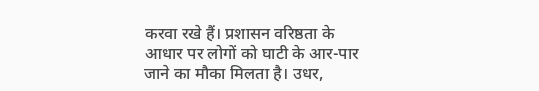करवा रखे हैं। प्रशासन वरिष्ठता के आधार पर लोगों को घाटी के आर-पार जाने का मौका मिलता है। उधर,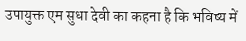उपायुक्त एम सुधा देवी का कहना है कि भविष्य में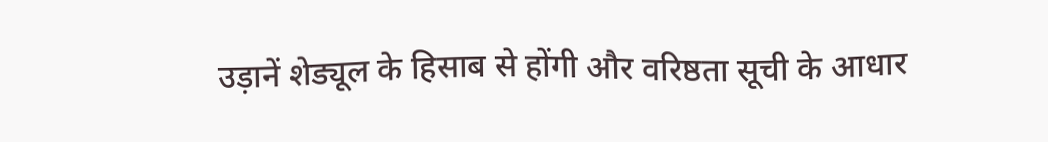उड़ानें शेड्यूल के हिसाब से होंगी और वरिष्ठता सूची के आधार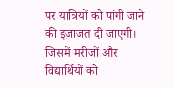पर यात्रियों को पांगी जाने की इजाजत दी जाएगी। जिसमें मरीजों और विद्यार्थियों को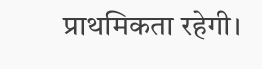प्राथमिकता रहेगी।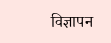विज्ञापन